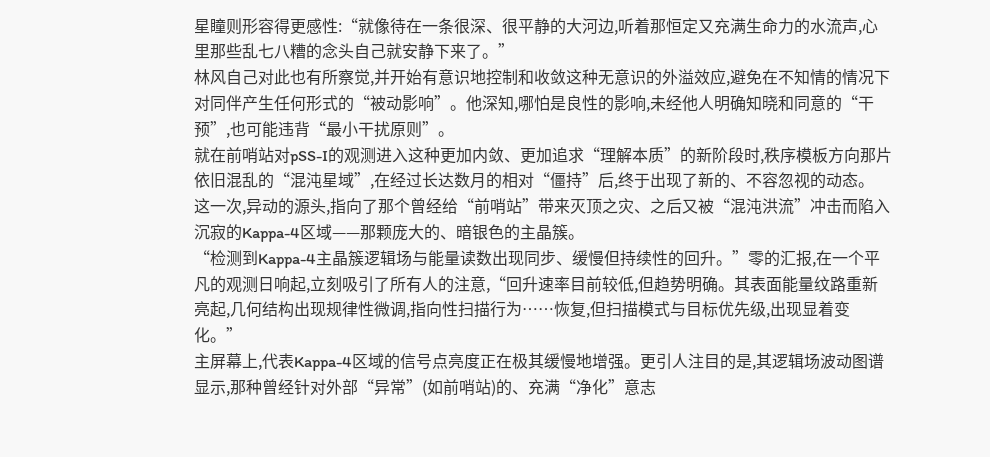星瞳则形容得更感性:“就像待在一条很深、很平静的大河边,听着那恒定又充满生命力的水流声,心里那些乱七八糟的念头自己就安静下来了。”
林风自己对此也有所察觉,并开始有意识地控制和收敛这种无意识的外溢效应,避免在不知情的情况下对同伴产生任何形式的“被动影响”。他深知,哪怕是良性的影响,未经他人明确知晓和同意的“干预”,也可能违背“最小干扰原则”。
就在前哨站对pSS-I的观测进入这种更加内敛、更加追求“理解本质”的新阶段时,秩序模板方向那片依旧混乱的“混沌星域”,在经过长达数月的相对“僵持”后,终于出现了新的、不容忽视的动态。
这一次,异动的源头,指向了那个曾经给“前哨站”带来灭顶之灾、之后又被“混沌洪流”冲击而陷入沉寂的Kappa-4区域——那颗庞大的、暗银色的主晶簇。
“检测到Kappa-4主晶簇逻辑场与能量读数出现同步、缓慢但持续性的回升。”零的汇报,在一个平凡的观测日响起,立刻吸引了所有人的注意,“回升速率目前较低,但趋势明确。其表面能量纹路重新亮起,几何结构出现规律性微调,指向性扫描行为……恢复,但扫描模式与目标优先级,出现显着变化。”
主屏幕上,代表Kappa-4区域的信号点亮度正在极其缓慢地增强。更引人注目的是,其逻辑场波动图谱显示,那种曾经针对外部“异常”(如前哨站)的、充满“净化”意志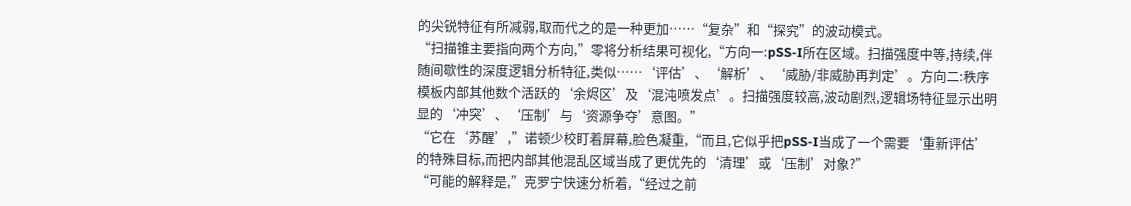的尖锐特征有所减弱,取而代之的是一种更加……“复杂”和“探究”的波动模式。
“扫描锥主要指向两个方向,”零将分析结果可视化,“方向一:pSS-I所在区域。扫描强度中等,持续,伴随间歇性的深度逻辑分析特征,类似……‘评估’、‘解析’、‘威胁/非威胁再判定’。方向二:秩序模板内部其他数个活跃的‘余烬区’及‘混沌喷发点’。扫描强度较高,波动剧烈,逻辑场特征显示出明显的‘冲突’、‘压制’与‘资源争夺’意图。”
“它在‘苏醒’,”诺顿少校盯着屏幕,脸色凝重,“而且,它似乎把pSS-I当成了一个需要‘重新评估’的特殊目标,而把内部其他混乱区域当成了更优先的‘清理’或‘压制’对象?”
“可能的解释是,”克罗宁快速分析着,“经过之前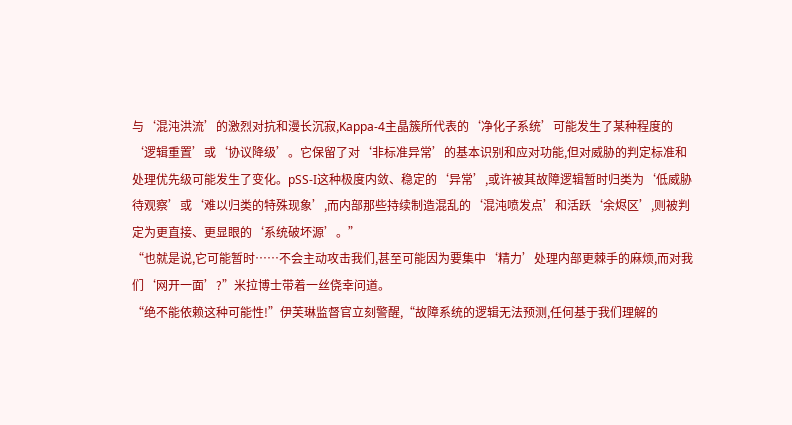与‘混沌洪流’的激烈对抗和漫长沉寂,Kappa-4主晶簇所代表的‘净化子系统’可能发生了某种程度的‘逻辑重置’或‘协议降级’。它保留了对‘非标准异常’的基本识别和应对功能,但对威胁的判定标准和处理优先级可能发生了变化。pSS-I这种极度内敛、稳定的‘异常’,或许被其故障逻辑暂时归类为‘低威胁待观察’或‘难以归类的特殊现象’,而内部那些持续制造混乱的‘混沌喷发点’和活跃‘余烬区’,则被判定为更直接、更显眼的‘系统破坏源’。”
“也就是说,它可能暂时……不会主动攻击我们,甚至可能因为要集中‘精力’处理内部更棘手的麻烦,而对我们‘网开一面’?”米拉博士带着一丝侥幸问道。
“绝不能依赖这种可能性!”伊芙琳监督官立刻警醒,“故障系统的逻辑无法预测,任何基于我们理解的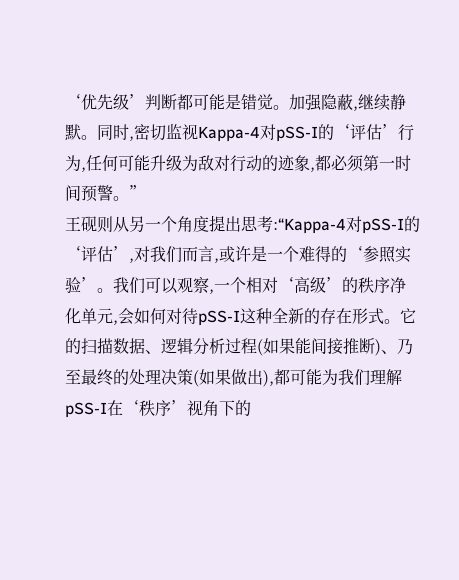‘优先级’判断都可能是错觉。加强隐蔽,继续静默。同时,密切监视Kappa-4对pSS-I的‘评估’行为,任何可能升级为敌对行动的迹象,都必须第一时间预警。”
王砚则从另一个角度提出思考:“Kappa-4对pSS-I的‘评估’,对我们而言,或许是一个难得的‘参照实验’。我们可以观察,一个相对‘高级’的秩序净化单元,会如何对待pSS-I这种全新的存在形式。它的扫描数据、逻辑分析过程(如果能间接推断)、乃至最终的处理决策(如果做出),都可能为我们理解pSS-I在‘秩序’视角下的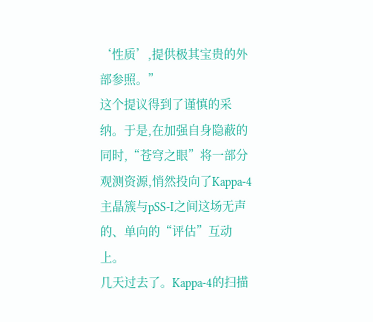‘性质’,提供极其宝贵的外部参照。”
这个提议得到了谨慎的采纳。于是,在加强自身隐蔽的同时,“苍穹之眼”将一部分观测资源,悄然投向了Kappa-4主晶簇与pSS-I之间这场无声的、单向的“评估”互动上。
几天过去了。Kappa-4的扫描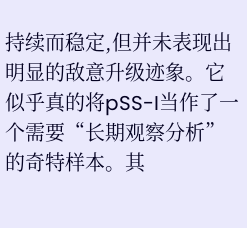持续而稳定,但并未表现出明显的敌意升级迹象。它似乎真的将pSS-I当作了一个需要“长期观察分析”的奇特样本。其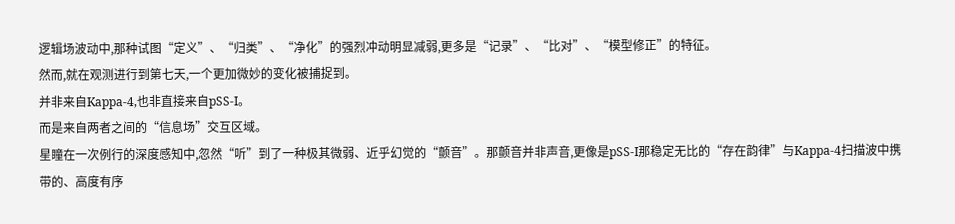逻辑场波动中,那种试图“定义”、“归类”、“净化”的强烈冲动明显减弱,更多是“记录”、“比对”、“模型修正”的特征。
然而,就在观测进行到第七天,一个更加微妙的变化被捕捉到。
并非来自Kappa-4,也非直接来自pSS-I。
而是来自两者之间的“信息场”交互区域。
星瞳在一次例行的深度感知中,忽然“听”到了一种极其微弱、近乎幻觉的“颤音”。那颤音并非声音,更像是pSS-I那稳定无比的“存在韵律”与Kappa-4扫描波中携带的、高度有序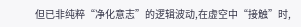但已非纯粹“净化意志”的逻辑波动,在虚空中“接触”时,